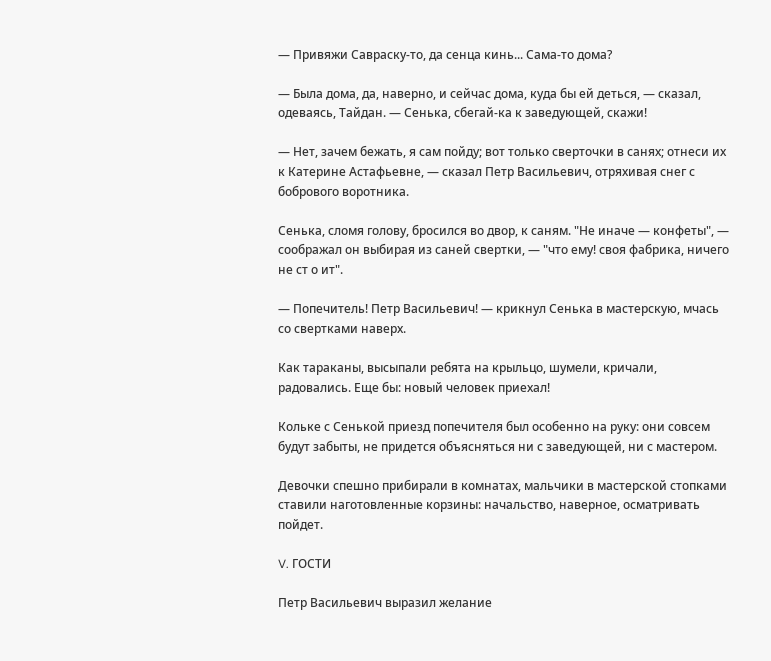— Привяжи Савраску-то, да сенца кинь... Сама-то дома?

— Была дома, да, наверно, и сейчас дома, куда бы ей деться, — сказал, одеваясь, Тайдан. — Сенька, сбегай-ка к заведующей, скажи!

— Нет, зачем бежать, я сам пойду; вот только сверточки в санях; отнеси их к Катерине Астафьевне, — сказал Петр Васильевич, отряхивая снег с бобрового воротника.

Сенька, сломя голову, бросился во двор, к саням. "Не иначе — конфеты", — соображал он выбирая из саней свертки, — "что ему! своя фабрика, ничего не ст о ит".

— Попечитель! Петр Васильевич! — крикнул Сенька в мастерскую, мчась со свертками наверх.

Как тараканы, высыпали ребята на крыльцо, шумели, кричали, радовались. Еще бы: новый человек приехал!

Кольке с Сенькой приезд попечителя был особенно на руку: они совсем будут забыты, не придется объясняться ни с заведующей, ни с мастером.

Девочки спешно прибирали в комнатах, мальчики в мастерской стопками ставили наготовленные корзины: начальство, наверное, осматривать пойдет.

V. ГОСТИ

Петр Васильевич выразил желание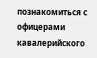познакомиться с офицерами кавалерийского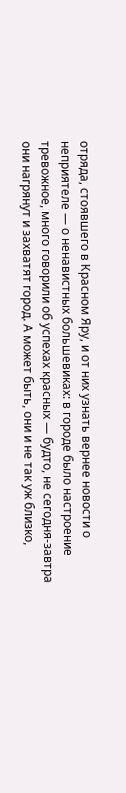отряда, стоявшего в Красном Яру, и от них узнать вернее новости о неприятеле — о ненавистных большевиках: в городе было настроение тревожное, много говорили об успехах красных — будто, не сегодня-завтра они нагрянут и захватят город. А может быть, они и не так уж близко,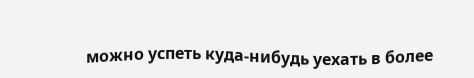можно успеть куда-нибудь уехать в более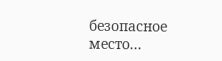безопасное место...